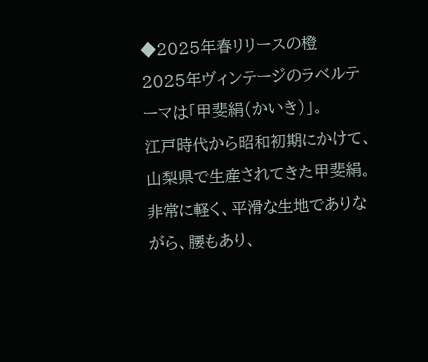◆2025年春リリースの橙
2025年ヴィンテージのラベルテーマは「甲斐絹(かいき)」。
江戸時代から昭和初期にかけて、山梨県で生産されてきた甲斐絹。非常に軽く、平滑な生地でありながら、腰もあり、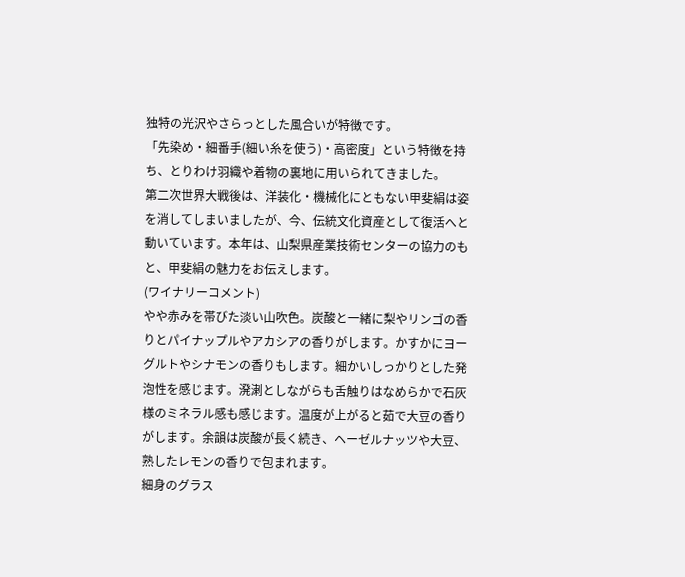独特の光沢やさらっとした風合いが特徴です。
「先染め・細番手(細い糸を使う)・高密度」という特徴を持ち、とりわけ羽織や着物の裏地に用いられてきました。
第二次世界大戦後は、洋装化・機械化にともない甲斐絹は姿を消してしまいましたが、今、伝統文化資産として復活へと動いています。本年は、山梨県産業技術センターの協力のもと、甲斐絹の魅力をお伝えします。
(ワイナリーコメント)
やや赤みを帯びた淡い山吹色。炭酸と一緒に梨やリンゴの香りとパイナップルやアカシアの香りがします。かすかにヨーグルトやシナモンの香りもします。細かいしっかりとした発泡性を感じます。溌溂としながらも舌触りはなめらかで石灰様のミネラル感も感じます。温度が上がると茹で大豆の香りがします。余韻は炭酸が長く続き、ヘーゼルナッツや大豆、熟したレモンの香りで包まれます。
細身のグラス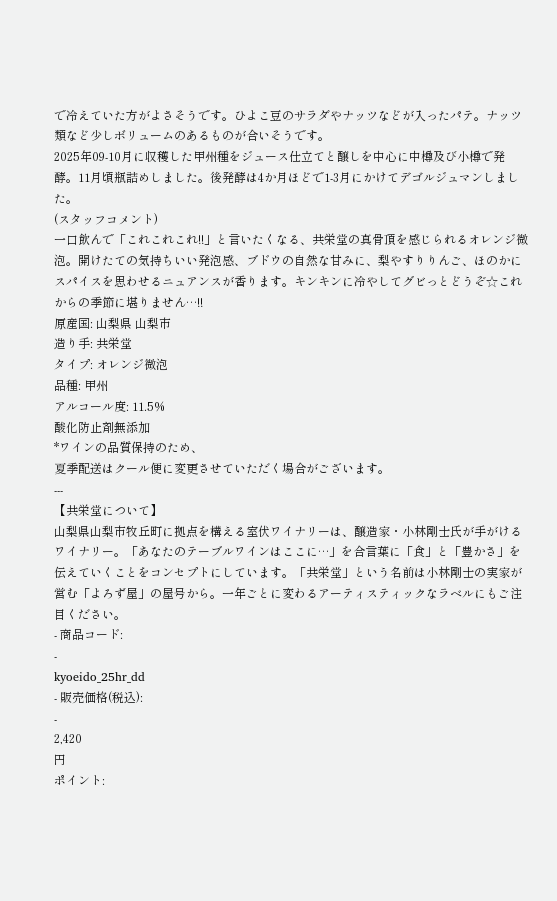で冷えていた方がよさそうです。ひよこ豆のサラダやナッツなどが入ったパテ。ナッツ類など少しボリュームのあるものが合いそうです。
2025年09-10月に収穫した甲州種をジュース仕立てと醸しを中心に中樽及び小樽で発酵。11月頃瓶詰めしました。後発酵は4か月ほどで1-3月にかけてデゴルジュマンしました。
(スタッフコメント)
一口飲んで「これこれこれ!!」と言いたくなる、共栄堂の真骨頂を感じられるオレンジ微泡。開けたての気持ちいい発泡感、ブドウの自然な甘みに、梨やすりりんご、ほのかにスパイスを思わせるニュアンスが香ります。キンキンに冷やしてグビっとどうぞ☆これからの季節に堪りません…!!
原産国: 山梨県 山梨市
造り手: 共栄堂
タイプ: オレンジ微泡
品種: 甲州
アルコール度: 11.5%
酸化防止剤無添加
*ワインの品質保持のため、
夏季配送はクール便に変更させていただく場合がございます。
---
【共栄堂について】
山梨県山梨市牧丘町に拠点を構える室伏ワイナリーは、醸造家・小林剛士氏が手がけるワイナリー。「あなたのテーブルワインはここに…」を合言葉に「食」と「豊かさ」を伝えていくことをコンセプトにしています。「共栄堂」という名前は小林剛士の実家が営む「よろず屋」の屋号から。一年ごとに変わるアーティスティックなラベルにもご注目ください。
- 商品コード:
-
kyoeido_25hr_dd
- 販売価格(税込):
-
2,420
円
ポイント: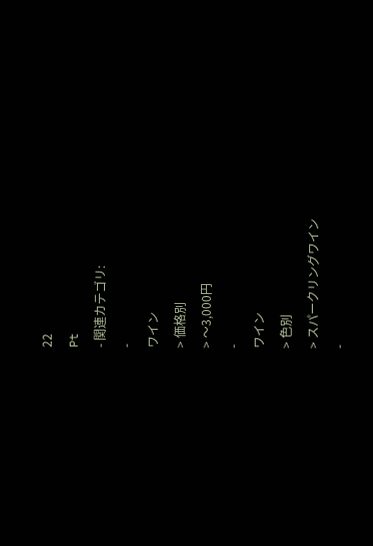22
Pt
- 関連カテゴリ:
-
ワイン
> 価格別
> 〜3,000円
-
ワイン
> 色別
> スパークリングワイン
-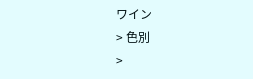ワイン
> 色別
>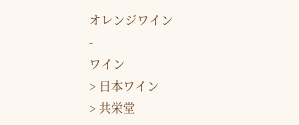オレンジワイン
-
ワイン
> 日本ワイン
> 共栄堂